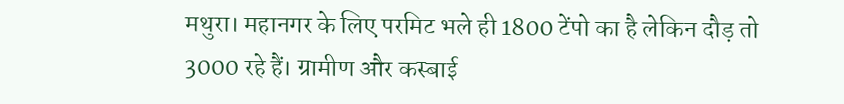मथुरा। महानगर के लिए परमिट भले ही 1800 टेंपो का है लेकिन दौड़ तो 3000 रहे हैं। ग्रामीण और कस्बाई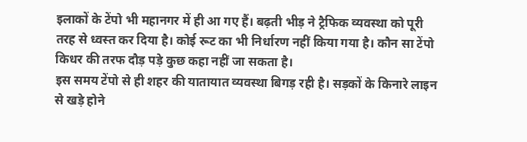इलाकों के टेंपो भी महानगर में ही आ गए हैं। बढ़ती भीड़ ने ट्रैफिक व्यवस्था को पूरी तरह से ध्वस्त कर दिया है। कोई रूट का भी निर्धारण नहीं किया गया है। कौन सा टेंपो किधर की तरफ दौड़ पड़े कुछ कहा नहीं जा सकता है।
इस समय टेंपो से ही शहर की यातायात व्यवस्था बिगड़ रही है। सड़कों के किनारे लाइन से खड़े होने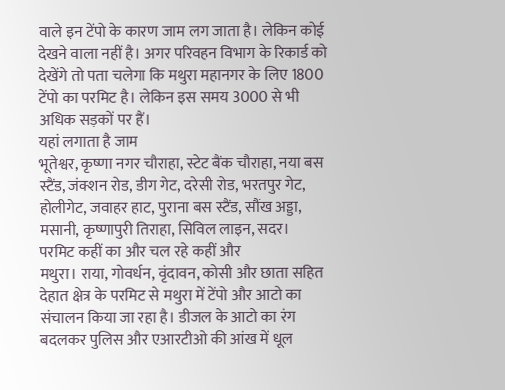वाले इन टेंपो के कारण जाम लग जाता है। लेकिन कोई देखने वाला नहीं है। अगर परिवहन विभाग के रिकार्ड को देखेंगे तो पता चलेगा कि मथुरा महानगर के लिए 1800 टेंपो का परमिट है। लेकिन इस समय 3000 से भी अधिक सड़कों पर हैं।
यहां लगाता है जाम
भूतेश्वर, कृष्णा नगर चौराहा, स्टेट बैंक चौराहा, नया बस स्टैंड, जंक्शन रोड, डीग गेट, दरेसी रोड, भरतपुर गेट, होलीगेट, जवाहर हाट, पुराना बस स्टैंड, सौंख अड्डा, मसानी, कृष्णापुरी तिराहा, सिविल लाइन, सदर।
परमिट कहीं का और चल रहे कहीं और
मथुरा। राया, गोवर्धन, वृंदावन, कोसी और छाता सहित देहात क्षेत्र के परमिट से मथुरा में टेंपो और आटो का संचालन किया जा रहा है। डीजल के आटो का रंग बदलकर पुलिस और एआरटीओ की आंख में धूल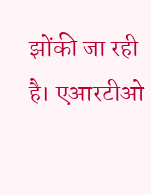झोंकी जा रही है। एआरटीओ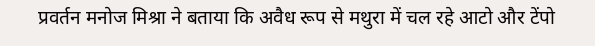प्रवर्तन मनोज मिश्रा ने बताया कि अवैध रूप से मथुरा में चल रहे आटो और टेंपो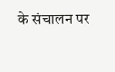के संचालन पर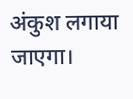अंकुश लगाया जाएगा।